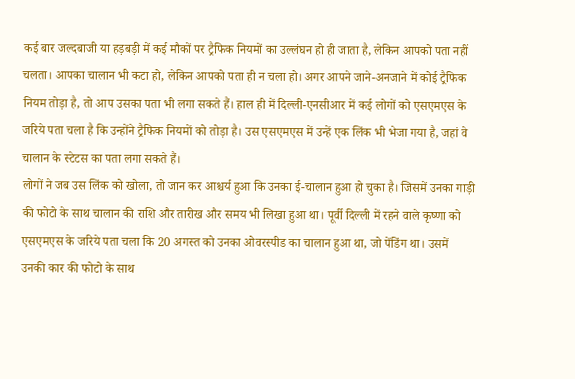कई बार जल्दबाजी या हड़बड़ी में कई मौकों पर ट्रैफिक नियमों का उल्लंघन हो ही जाता है, लेकिन आपको पता नहीं चलता। आपका चालान भी कटा हो, लेकिन आपको पता ही न चला हो। अगर आपने जाने-अनजाने में कोई ट्रैफिक नियम तोड़ा है, तो आप उसका पता भी लगा सकते हैं। हाल ही में दिल्ली-एनसीआर में कई लोगों को एसएमएस के जरिये पता चला है कि उन्होंने ट्रैफिक नियमों को तोड़ा है। उस एसएमएस में उन्हें एक लिंक भी भेजा गया है, जहां वे चालान के स्टेटस का पता लगा सकते हैं।
लोगों ने जब उस लिंक को खोला, तो जान कर आश्चर्य हुआ कि उनका ई-चालान हुआ हो चुका है। जिसमें उनका गाड़ी की फोटो के साथ चालान की राशि और तारीख और समय भी लिखा हुआ था। पूर्वी दिल्ली में रहने वाले कृष्णा को एसएमएस के जरिये पता चला कि 20 अगस्त को उनका ओवरस्पीड का चालान हुआ था, जो पेंडिंग था। उसमें उनकी कार की फोटो के साथ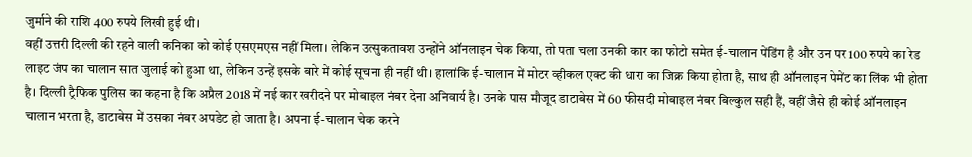जुर्माने की राशि 400 रुपये लिखी हुई थी।
वहीं उत्तरी दिल्ली की रहने वाली कनिका को कोई एसएमएस नहीं मिला। लेकिन उत्सुकतावश उन्होंने ऑनलाइन चेक किया, तो पता चला उनकी कार का फोटो समेत ई-चालान पेंडिंग है और उन पर 100 रुपये का रेड लाइट जंप का चालान सात जुलाई को हुआ था, लेकिन उन्हें इसके बारे में कोई सूचना ही नहीं थी। हालांकि ई-चालान में मोटर व्हीकल एक्ट की धारा का जिक्र किया होता है, साथ ही ऑनलाइन पेमेंट का लिंक भी होता है। दिल्ली ट्रैफिक पुलिस का कहना है कि अप्रैल 2018 में नई कार खरीदने पर मोबाइल नंबर देना अनिवार्य है। उनके पास मौजूद डाटाबेस में 60 फीसदी मोबाइल नंबर बिल्कुल सही हैं, वहीं जैसे ही कोई ऑनलाइन चालान भरता है, डाटाबेस में उसका नंबर अपडेट हो जाता है। अपना ई-चालान चेक करने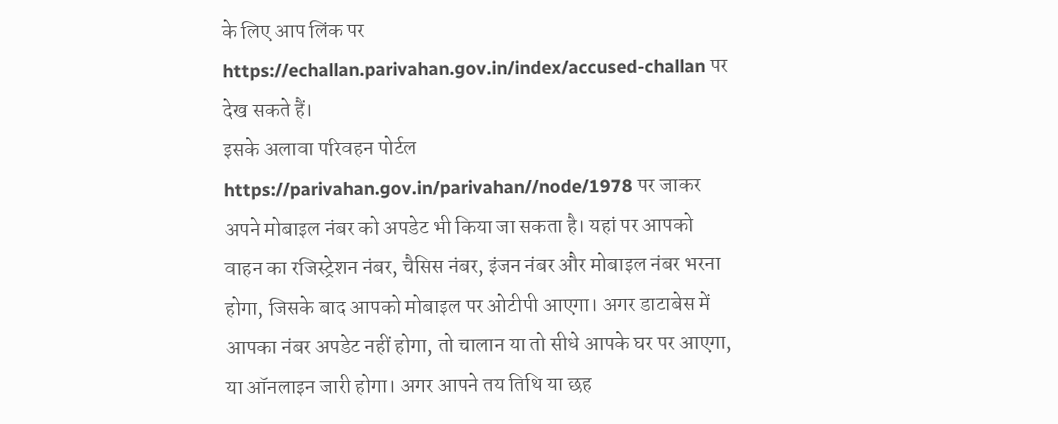के लिए आप लिंक पर
https://echallan.parivahan.gov.in/index/accused-challan पर देख सकते हैं।
इसके अलावा परिवहन पोर्टल
https://parivahan.gov.in/parivahan//node/1978 पर जाकर अपने मोबाइल नंबर को अपडेट भी किया जा सकता है। यहां पर आपको वाहन का रजिस्ट्रेशन नंबर, चैसिस नंबर, इंजन नंबर और मोबाइल नंबर भरना होगा, जिसके बाद आपको मोबाइल पर ओटीपी आएगा। अगर डाटाबेस में आपका नंबर अपडेट नहीं होगा, तो चालान या तो सीधे आपके घर पर आएगा, या ऑनलाइन जारी होगा। अगर आपने तय तिथि या छह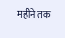महीने तक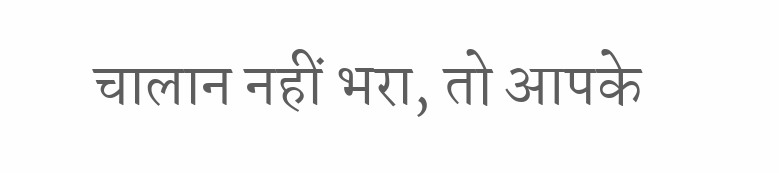चालान नहीं भरा, तो आपके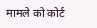मामले को कोर्ट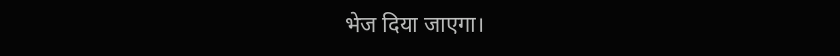भेज दिया जाएगा।